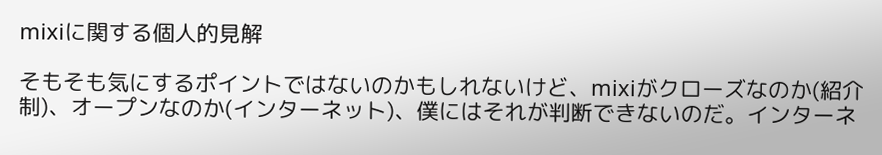mixiに関する個人的見解

そもそも気にするポイントではないのかもしれないけど、mixiがクローズなのか(紹介制)、オープンなのか(インターネット)、僕にはそれが判断できないのだ。インターネ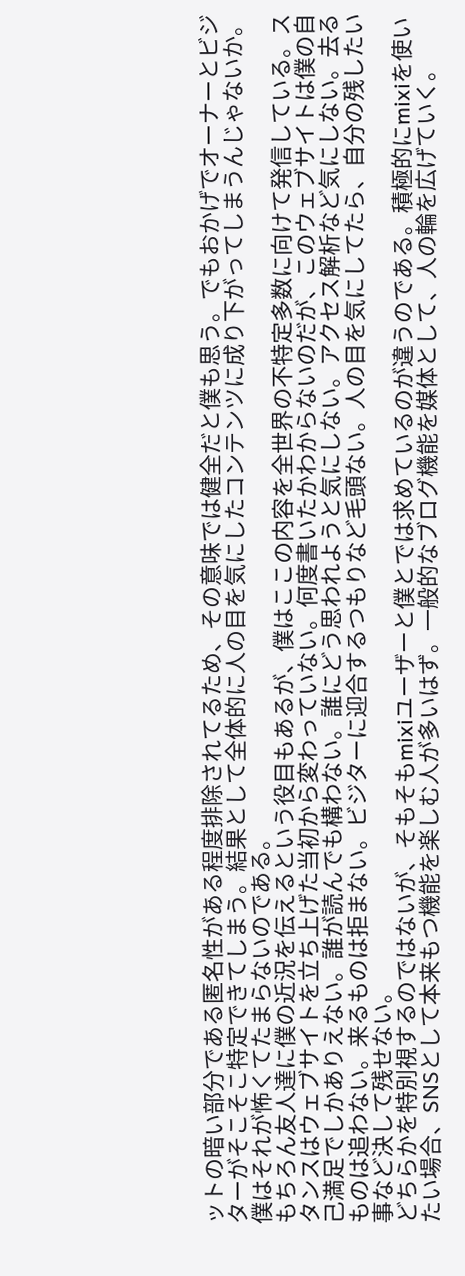ットの暗い部分である匿名性がある程度排除されてるため、その意味では健全だと僕も思う。でもおかげでオーナーとビジターがそこそこ特定できてしまう。結果として全体的に人の目を気にしたコンテンツに成り下がってしまうんじゃないか。僕はそれが怖くてたまらないのである。
もちろん友人達に僕の近況を伝えるという役目もあるが、僕はここの内容を全世界の不特定多数に向けて発信している。スタンスはウェブサイトを立ち上げた当初から変わっていない。何度書いたかわからないのだが、このウェブサイトは僕の自己満足でしかありえない。誰が読んでも構わない。誰にどう思われようと気にしない。アクセス解析など気にしない。去るものは追わない。来るものは拒まない。ビジターに迎合するつもりなど毛頭ない。人の目を気にしてたら、自分の残したい事など決して残せない。
どちらかを特別視するのではないが、そもそもmixiユーザーと僕とでは求めているのが違うのである。積極的にmixiを使いたい場合、SNSとして本来もつ機能を楽しむ人が多いはず。一般的なブログ機能を媒体として、人の輪を広げていく。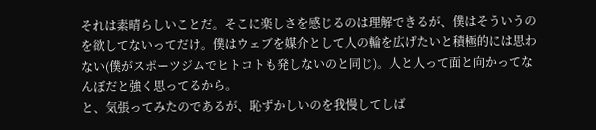それは素晴らしいことだ。そこに楽しさを感じるのは理解できるが、僕はそういうのを欲してないってだけ。僕はウェブを媒介として人の輪を広げたいと積極的には思わない(僕がスポーツジムでヒトコトも発しないのと同じ)。人と人って面と向かってなんぼだと強く思ってるから。
と、気張ってみたのであるが、恥ずかしいのを我慢してしば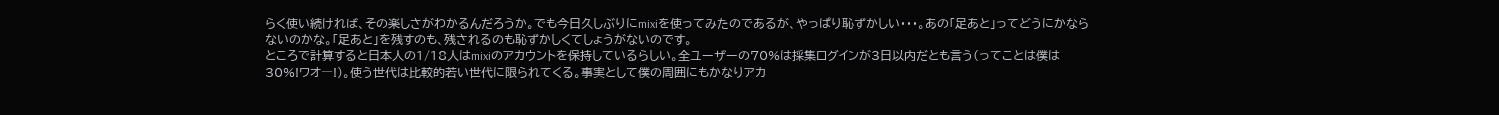らく使い続ければ、その楽しさがわかるんだろうか。でも今日久しぶりにmixiを使ってみたのであるが、やっぱり恥ずかしい・・・。あの「足あと」ってどうにかならないのかな。「足あと」を残すのも、残されるのも恥ずかしくてしょうがないのです。
ところで計算すると日本人の1/18人はmixiのアカウントを保持しているらしい。全ユーザーの70%は採集ログインが3日以内だとも言う(ってことは僕は30%!ワオ―!)。使う世代は比較的若い世代に限られてくる。事実として僕の周囲にもかなりアカ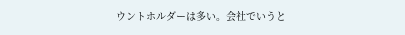ウントホルダーは多い。会社でいうと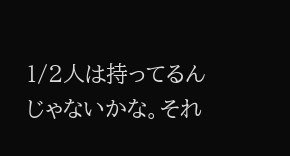1/2人は持ってるんじゃないかな。それ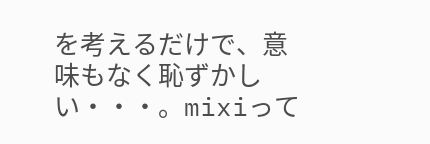を考えるだけで、意味もなく恥ずかしい・・・。mixiって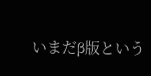いまだβ版という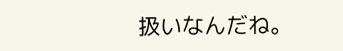扱いなんだね。